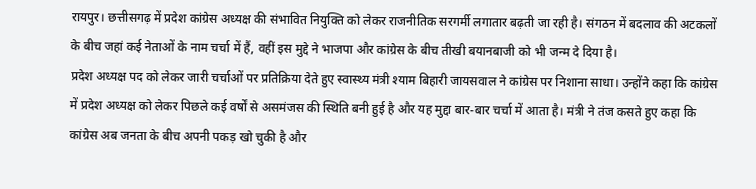रायपुर। छत्तीसगढ़ में प्रदेश कांग्रेस अध्यक्ष की संभावित नियुक्ति को लेकर राजनीतिक सरगर्मी लगातार बढ़ती जा रही है। संगठन में बदलाव की अटकलों के बीच जहां कई नेताओं के नाम चर्चा में हैं, वहीं इस मुद्दे ने भाजपा और कांग्रेस के बीच तीखी बयानबाजी को भी जन्म दे दिया है।
प्रदेश अध्यक्ष पद को लेकर जारी चर्चाओं पर प्रतिक्रिया देते हुए स्वास्थ्य मंत्री श्याम बिहारी जायसवाल ने कांग्रेस पर निशाना साधा। उन्होंने कहा कि कांग्रेस में प्रदेश अध्यक्ष को लेकर पिछले कई वर्षों से असमंजस की स्थिति बनी हुई है और यह मुद्दा बार-बार चर्चा में आता है। मंत्री ने तंज कसते हुए कहा कि कांग्रेस अब जनता के बीच अपनी पकड़ खो चुकी है और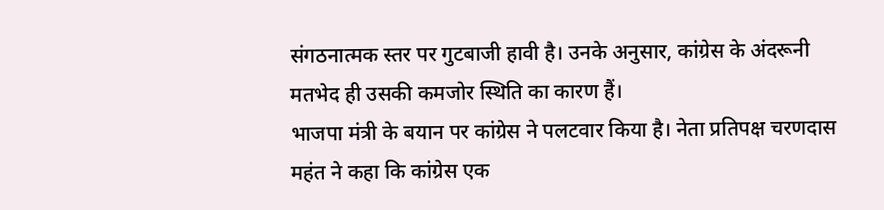संगठनात्मक स्तर पर गुटबाजी हावी है। उनके अनुसार, कांग्रेस के अंदरूनी मतभेद ही उसकी कमजोर स्थिति का कारण हैं।
भाजपा मंत्री के बयान पर कांग्रेस ने पलटवार किया है। नेता प्रतिपक्ष चरणदास महंत ने कहा कि कांग्रेस एक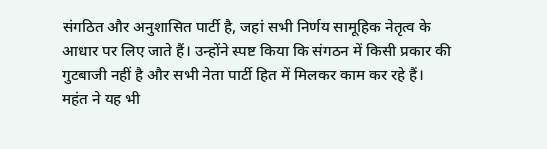संगठित और अनुशासित पार्टी है, जहां सभी निर्णय सामूहिक नेतृत्व के आधार पर लिए जाते हैं। उन्होंने स्पष्ट किया कि संगठन में किसी प्रकार की गुटबाजी नहीं है और सभी नेता पार्टी हित में मिलकर काम कर रहे हैं।
महंत ने यह भी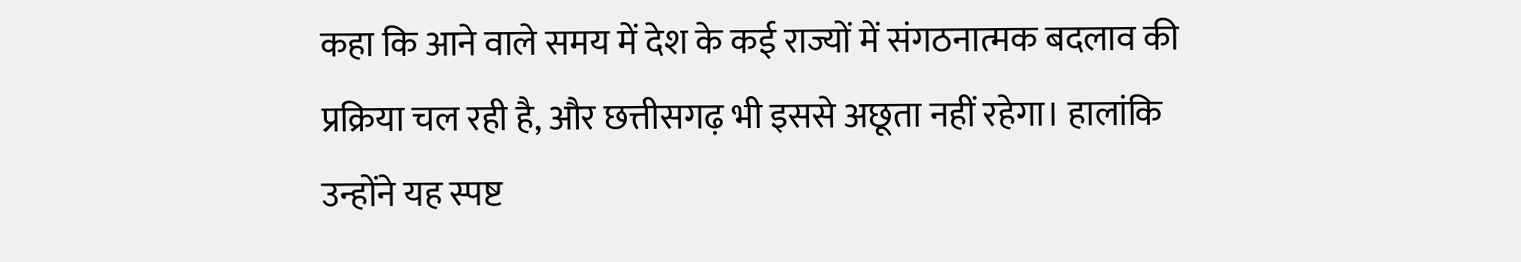कहा कि आने वाले समय में देश के कई राज्यों में संगठनात्मक बदलाव की प्रक्रिया चल रही है, और छत्तीसगढ़ भी इससे अछूता नहीं रहेगा। हालांकि उन्होंने यह स्पष्ट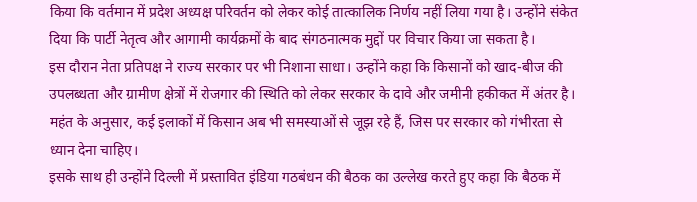किया कि वर्तमान में प्रदेश अध्यक्ष परिवर्तन को लेकर कोई तात्कालिक निर्णय नहीं लिया गया है। उन्होंने संकेत दिया कि पार्टी नेतृत्व और आगामी कार्यक्रमों के बाद संगठनात्मक मुद्दों पर विचार किया जा सकता है।
इस दौरान नेता प्रतिपक्ष ने राज्य सरकार पर भी निशाना साधा। उन्होंने कहा कि किसानों को खाद-बीज की उपलब्धता और ग्रामीण क्षेत्रों में रोजगार की स्थिति को लेकर सरकार के दावे और जमीनी हकीकत में अंतर है। महंत के अनुसार, कई इलाकों में किसान अब भी समस्याओं से जूझ रहे हैं, जिस पर सरकार को गंभीरता से ध्यान देना चाहिए।
इसके साथ ही उन्होंने दिल्ली में प्रस्तावित इंडिया गठबंधन की बैठक का उल्लेख करते हुए कहा कि बैठक में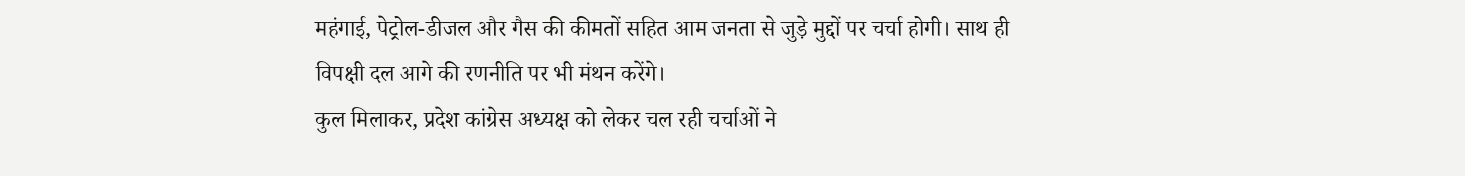महंगाई, पेट्रोल-डीजल और गैस की कीमतों सहित आम जनता से जुड़े मुद्दों पर चर्चा होगी। साथ ही विपक्षी दल आगे की रणनीति पर भी मंथन करेंगे।
कुल मिलाकर, प्रदेश कांग्रेस अध्यक्ष को लेकर चल रही चर्चाओं ने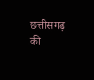छत्तीसगढ़ की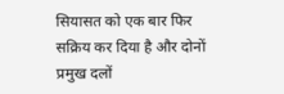सियासत को एक बार फिर सक्रिय कर दिया है और दोनों प्रमुख दलों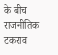के बीच राजनीतिक टकराव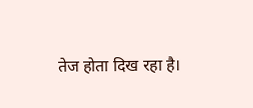तेज होता दिख रहा है।